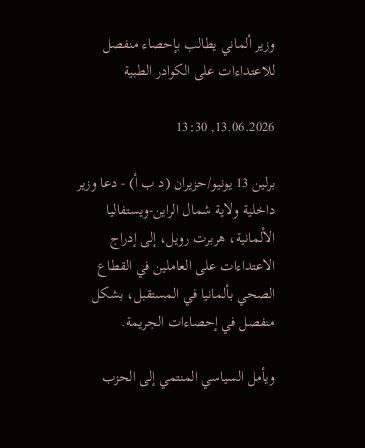وزير ألماني يطالب بإحصاء منفصل للاعتداءات على الكوادر الطبية

13.06.2026, 13:30

برلين 13 يونيو/حزيران (د ب أ) - دعا وزير داخلية ولاية شمال الراين-ويستفاليا الألمانية، هربرت رويل، إلى إدراج الاعتداءات على العاملين في القطاع الصحي بألمانيا في المستقبل، بشكل منفصل في إحصاءات الجريمة.

ويأمل السياسي المنتمي إلى الحزب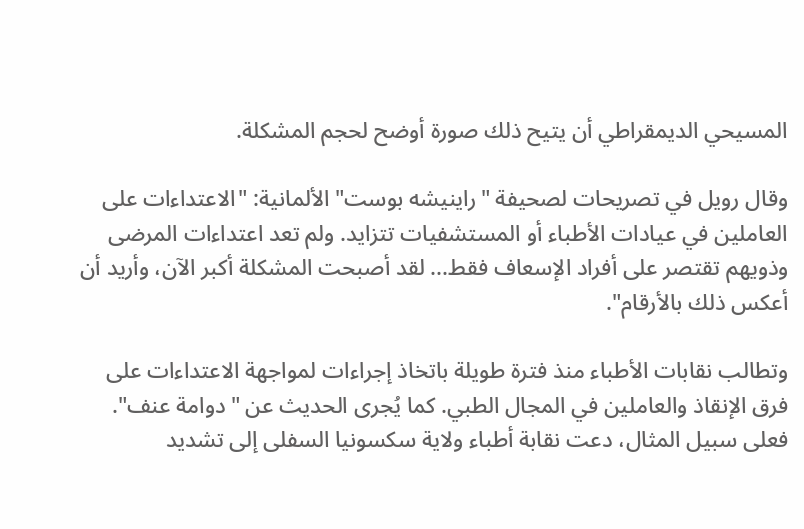المسيحي الديمقراطي أن يتيح ذلك صورة أوضح لحجم المشكلة.

وقال رويل في تصريحات لصحيفة "راينيشه بوست" الألمانية: "الاعتداءات على العاملين في عيادات الأطباء أو المستشفيات تتزايد. ولم تعد اعتداءات المرضى وذويهم تقتصر على أفراد الإسعاف فقط... لقد أصبحت المشكلة أكبر الآن، وأريد أن أعكس ذلك بالأرقام".

وتطالب نقابات الأطباء منذ فترة طويلة باتخاذ إجراءات لمواجهة الاعتداءات على فرق الإنقاذ والعاملين في المجال الطبي. كما يُجرى الحديث عن "دوامة عنف". فعلى سبيل المثال، دعت نقابة أطباء ولاية سكسونيا السفلى إلى تشديد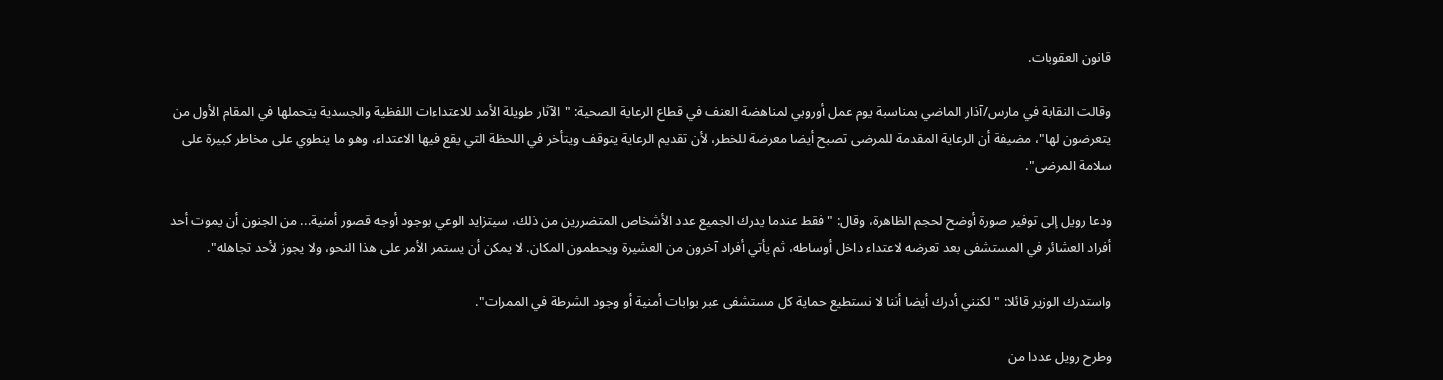قانون العقوبات.

وقالت النقابة في مارس/آذار الماضي بمناسبة يوم عمل أوروبي لمناهضة العنف في قطاع الرعاية الصحية: "الآثار طويلة الأمد للاعتداءات اللفظية والجسدية يتحملها في المقام الأول من يتعرضون لها"، مضيفة أن الرعاية المقدمة للمرضى تصبح أيضا معرضة للخطر، لأن تقديم الرعاية يتوقف ويتأخر في اللحظة التي يقع فيها الاعتداء، وهو ما ينطوي على مخاطر كبيرة على سلامة المرضى".

ودعا رويل إلى توفير صورة أوضح لحجم الظاهرة، وقال: "فقط عندما يدرك الجميع عدد الأشخاص المتضررين من ذلك، سيتزايد الوعي بوجود أوجه قصور أمنية... من الجنون أن يموت أحد أفراد العشائر في المستشفى بعد تعرضه لاعتداء داخل أوساطه، ثم يأتي أفراد آخرون من العشيرة ويحطمون المكان. لا يمكن أن يستمر الأمر على هذا النحو، ولا يجوز لأحد تجاهله".

واستدرك الوزير قائلا: "لكنني أدرك أيضا أننا لا نستطيع حماية كل مستشفى عبر بوابات أمنية أو وجود الشرطة في الممرات".

وطرح رويل عددا من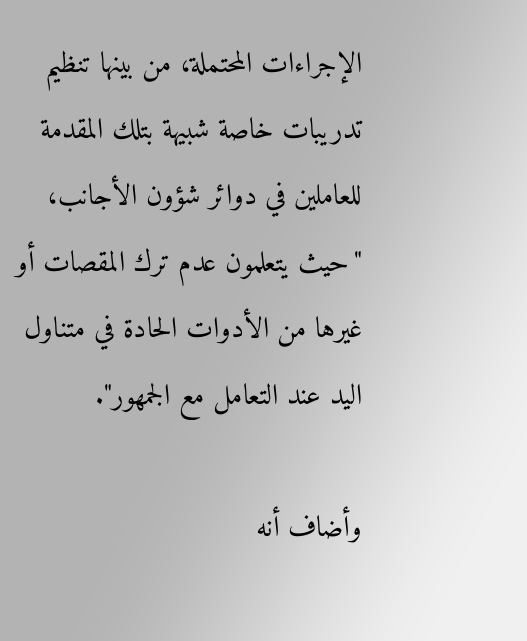الإجراءات المحتملة، من بينها تنظيم تدريبات خاصة شبيهة بتلك المقدمة للعاملين في دوائر شؤون الأجانب، "حيث يتعلمون عدم ترك المقصات أو غيرها من الأدوات الحادة في متناول اليد عند التعامل مع الجمهور".

وأضاف أنه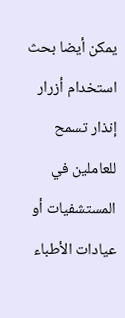يمكن أيضا بحث استخدام أزرار إنذار تسمح للعاملين في المستشفيات أو عيادات الأطباء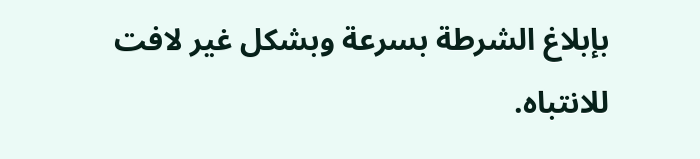بإبلاغ الشرطة بسرعة وبشكل غير لافت للانتباه.